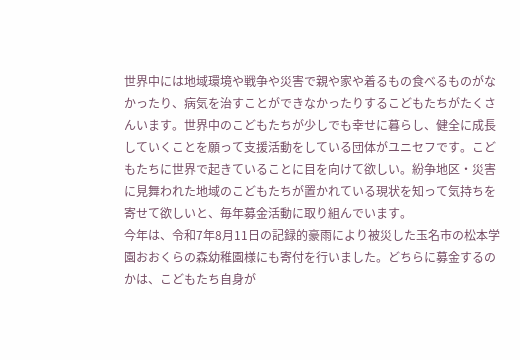世界中には地域環境や戦争や災害で親や家や着るもの食べるものがなかったり、病気を治すことができなかったりするこどもたちがたくさんいます。世界中のこどもたちが少しでも幸せに暮らし、健全に成長していくことを願って支援活動をしている団体がユニセフです。こどもたちに世界で起きていることに目を向けて欲しい。紛争地区・災害に見舞われた地域のこどもたちが置かれている現状を知って気持ちを寄せて欲しいと、毎年募金活動に取り組んでいます。
今年は、令和7年8月11日の記録的豪雨により被災した玉名市の松本学園おおくらの森幼稚園様にも寄付を行いました。どちらに募金するのかは、こどもたち自身が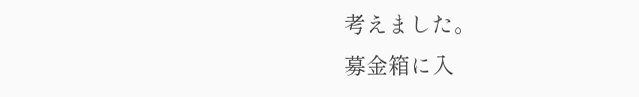考えました。
募金箱に入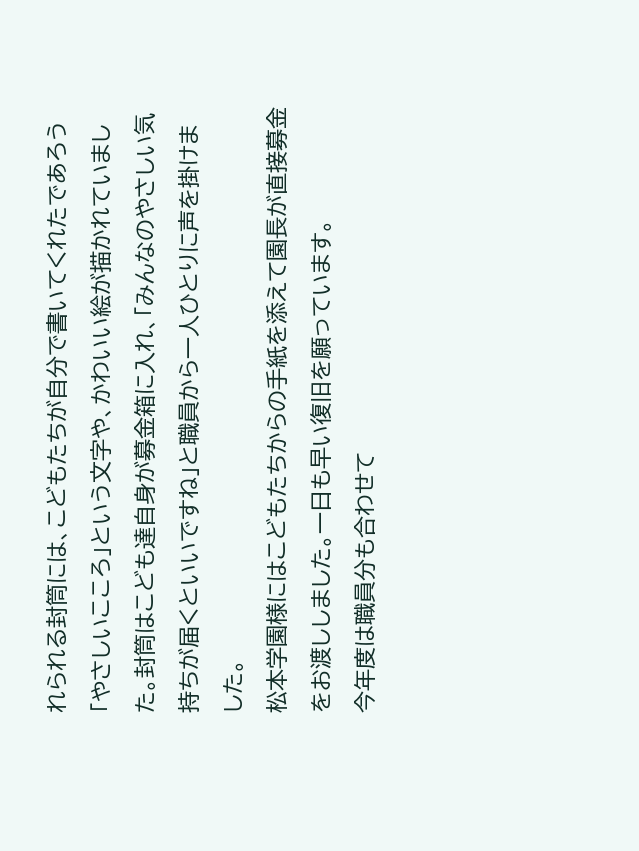れられる封筒には、こどもたちが自分で書いてくれたであろう「やさしいこころ」という文字や、かわいい絵が描かれていました。封筒はこども達自身が募金箱に入れ、「みんなのやさしい気持ちが届くといいですね」と職員から一人ひとりに声を掛けました。
松本学園様にはこどもたちからの手紙を添えて園長が直接募金をお渡ししました。一日も早い復旧を願っています。
今年度は職員分も合わせて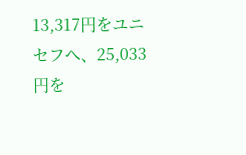13,317円をユニセフへ、25,033円を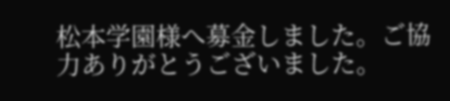松本学園様へ募金しました。ご協力ありがとうございました。